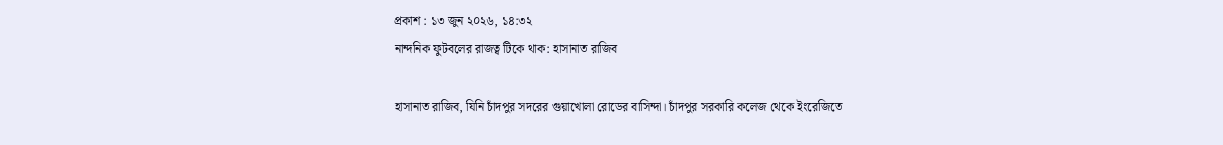প্রকাশ : ১৩ জুন ২০২৬, ১৪:৩২
নান্দনিক ফুটবলের রাজত্ব টিকে থাক: হাসানাত রাজিব

হাসানাত রাজিব, যিনি চাঁদপুর সদরের গুয়াখোলা রোডের বাসিন্দা। চাঁদপুর সরকারি কলেজ থেকে ইংরেজিতে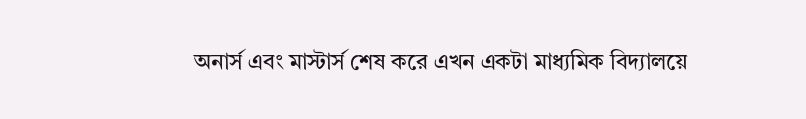অনার্স এবং মাস্টার্স শেষ করে এখন একটা মাধ্যমিক বিদ্যালয়ে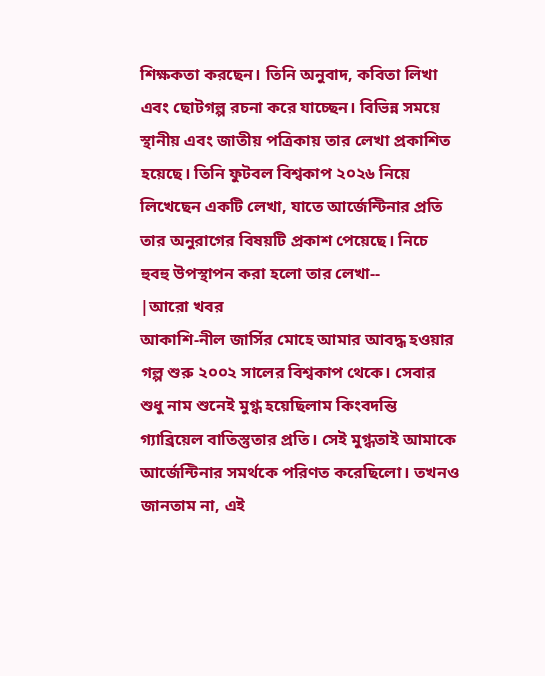শিক্ষকতা করছেন। তিনি অনুবাদ, কবিতা লিখা এবং ছোটগল্প রচনা করে যাচ্ছেন। বিভিন্ন সময়ে স্থানীয় এবং জাতীয় পত্রিকায় তার লেখা প্রকাশিত হয়েছে। তিনি ফুটবল বিশ্বকাপ ২০২৬ নিয়ে লিখেছেন একটি লেখা, যাতে আর্জেন্টিনার প্রতি তার অনুরাগের বিষয়টি প্রকাশ পেয়েছে। নিচে হুবহু উপস্থাপন করা হলো তার লেখা--
|আরো খবর
আকাশি-নীল জার্সির মোহে আমার আবদ্ধ হওয়ার গল্প শুরু ২০০২ সালের বিশ্বকাপ থেকে। সেবার শুধু নাম শুনেই মুগ্ধ হয়েছিলাম কিংবদন্তি গ্যাব্রিয়েল বাতিস্তুতার প্রতি। সেই মুগ্ধতাই আমাকে আর্জেন্টিনার সমর্থকে পরিণত করেছিলো। তখনও জানতাম না, এই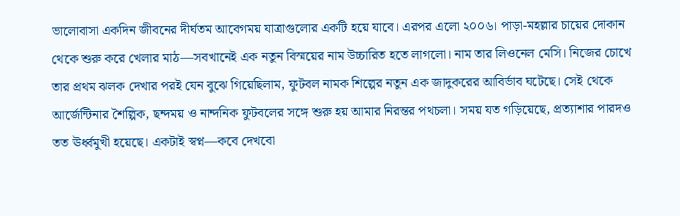ভালোবাসা একদিন জীবনের দীর্ঘতম আবেগময় যাত্রাগুলোর একটি হয়ে যাবে। এরপর এলো ২০০৬। পাড়া-মহল্লার চায়ের দোকান থেকে শুরু করে খেলার মাঠ—সবখানেই এক নতুন বিস্ময়ের নাম উচ্চারিত হতে লাগলো। নাম তার লিওনেল মেসি। নিজের চোখে তার প্রথম ঝলক দেখার পরই যেন বুঝে গিয়েছিলাম, ফুটবল নামক শিল্পের নতুন এক জাদুকরের আবির্ভাব ঘটেছে। সেই থেকে আর্জেন্টিনার শৈল্পিক, ছন্দময় ও নান্দনিক ফুটবলের সঙ্গে শুরু হয় আমার নিরন্তর পথচলা। সময় যত গড়িয়েছে, প্রত্যাশার পারদও তত ঊর্ধ্বমুখী হয়েছে। একটাই স্বপ্ন—কবে দেখবো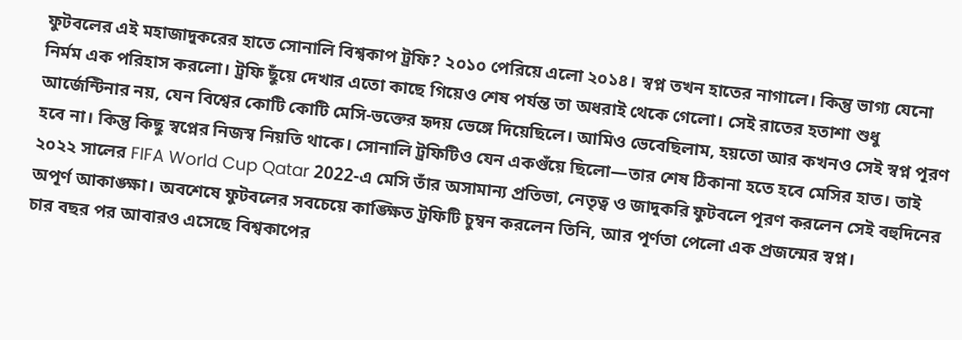ফুটবলের এই মহাজাদুকরের হাতে সোনালি বিশ্বকাপ ট্রফি? ২০১০ পেরিয়ে এলো ২০১৪। স্বপ্ন তখন হাতের নাগালে। কিন্তু ভাগ্য যেনো নির্মম এক পরিহাস করলো। ট্রফি ছুঁয়ে দেখার এতো কাছে গিয়েও শেষ পর্যন্ত তা অধরাই থেকে গেলো। সেই রাতের হতাশা শুধু আর্জেন্টিনার নয়, যেন বিশ্বের কোটি কোটি মেসি-ভক্তের হৃদয় ভেঙ্গে দিয়েছিলে। আমিও ভেবেছিলাম, হয়তো আর কখনও সেই স্বপ্ন পূরণ হবে না। কিন্তু কিছু স্বপ্নের নিজস্ব নিয়তি থাকে। সোনালি ট্রফিটিও যেন একগুঁয়ে ছিলো—তার শেষ ঠিকানা হতে হবে মেসির হাত। তাই ২০২২ সালের FIFA World Cup Qatar 2022-এ মেসি তাঁর অসামান্য প্রতিভা, নেতৃত্ব ও জাদুকরি ফুটবলে পূরণ করলেন সেই বহুদিনের অপূর্ণ আকাঙ্ক্ষা। অবশেষে ফুটবলের সবচেয়ে কাঙ্ক্ষিত ট্রফিটি চুম্বন করলেন তিনি, আর পূর্ণতা পেলো এক প্রজন্মের স্বপ্ন।
চার বছর পর আবারও এসেছে বিশ্বকাপের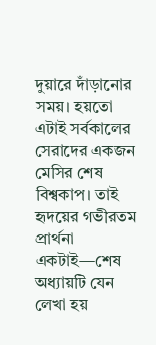দুয়ারে দাঁড়ানোর সময়। হয়তো এটাই সর্বকালের সেরাদের একজন মেসির শেষ বিশ্বকাপ। তাই হৃদয়ের গভীরতম প্রার্থনা একটাই—শেষ অধ্যায়টি যেন লেখা হয়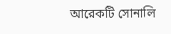আরেকটি সোনালি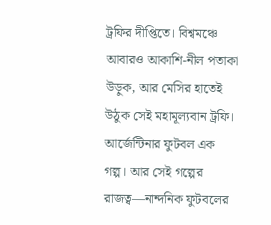ট্রফির দীপ্তিতে। বিশ্বমঞ্চে আবারও আকাশি-নীল পতাকা উড়ুক, আর মেসির হাতেই উঠুক সেই মহামূল্যবান ট্রফি। আর্জেন্টিনার ফুটবল এক গল্প। আর সেই গল্পের রাজত্ব—নান্দনিক ফুটবলের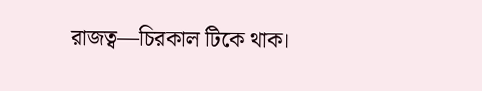রাজত্ব—চিরকাল টিকে থাক।